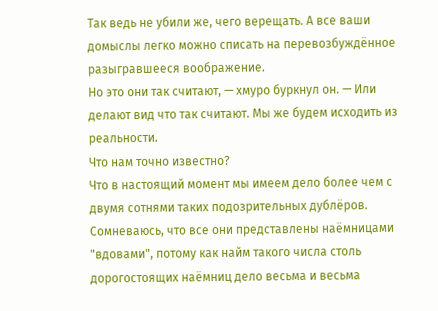Так ведь не убили же, чего верещать. А все ваши домыслы легко можно списать на перевозбуждённое разыгравшееся воображение.
Но это они так считают, — хмуро буркнул он. — Или делают вид что так считают. Мы же будем исходить из реальности.
Что нам точно известно?
Что в настоящий момент мы имеем дело более чем с двумя сотнями таких подозрительных дублёров. Сомневаюсь, что все они представлены наёмницами "вдовами", потому как найм такого числа столь дорогостоящих наёмниц дело весьма и весьма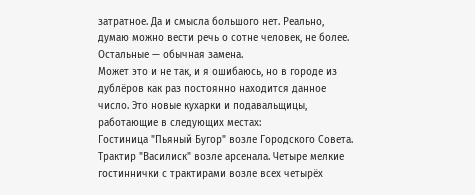затратное. Да и смысла большого нет. Реально, думаю можно вести речь о сотне человек, не более. Остальные — обычная замена.
Может это и не так, и я ошибаюсь, но в городе из дублёров как раз постоянно находится данное число. Это новые кухарки и подавальщицы, работающие в следующих местах:
Гостиница "Пьяный Бугор" возле Городского Совета. Трактир "Василиск" возле арсенала. Четыре мелкие гостиннички с трактирами возле всех четырёх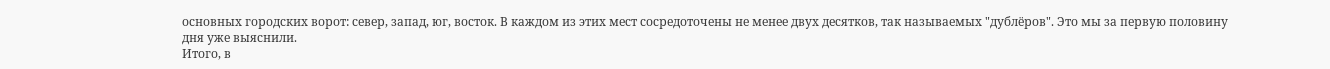основных городских ворот: север, запад, юг, восток. В каждом из этих мест сосредоточены не менее двух десятков, так называемых "дублёров". Это мы за первую половину дня уже выяснили.
Итого, в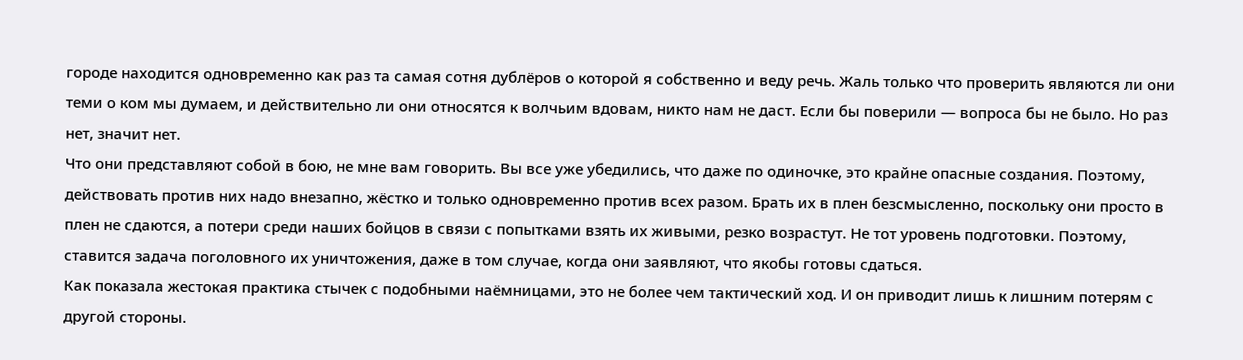городе находится одновременно как раз та самая сотня дублёров о которой я собственно и веду речь. Жаль только что проверить являются ли они теми о ком мы думаем, и действительно ли они относятся к волчьим вдовам, никто нам не даст. Если бы поверили — вопроса бы не было. Но раз нет, значит нет.
Что они представляют собой в бою, не мне вам говорить. Вы все уже убедились, что даже по одиночке, это крайне опасные создания. Поэтому, действовать против них надо внезапно, жёстко и только одновременно против всех разом. Брать их в плен безсмысленно, поскольку они просто в плен не сдаются, а потери среди наших бойцов в связи с попытками взять их живыми, резко возрастут. Не тот уровень подготовки. Поэтому, ставится задача поголовного их уничтожения, даже в том случае, когда они заявляют, что якобы готовы сдаться.
Как показала жестокая практика стычек с подобными наёмницами, это не более чем тактический ход. И он приводит лишь к лишним потерям с другой стороны.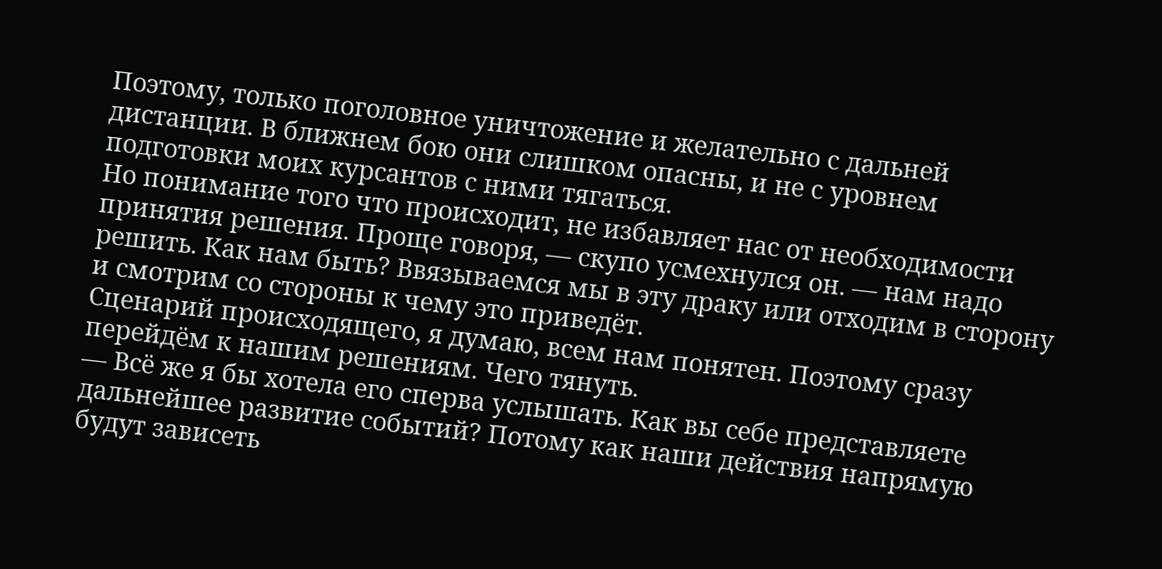Поэтому, только поголовное уничтожение и желательно с дальней дистанции. В ближнем бою они слишком опасны, и не с уровнем подготовки моих курсантов с ними тягаться.
Но понимание того что происходит, не избавляет нас от необходимости принятия решения. Проще говоря, — скупо усмехнулся он. — нам надо решить. Как нам быть? Ввязываемся мы в эту драку или отходим в сторону и смотрим со стороны к чему это приведёт.
Сценарий происходящего, я думаю, всем нам понятен. Поэтому сразу перейдём к нашим решениям. Чего тянуть.
— Всё же я бы хотела его сперва услышать. Как вы себе представляете дальнейшее развитие событий? Потому как наши действия напрямую будут зависеть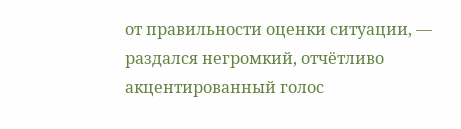от правильности оценки ситуации, — раздался негромкий, отчётливо акцентированный голос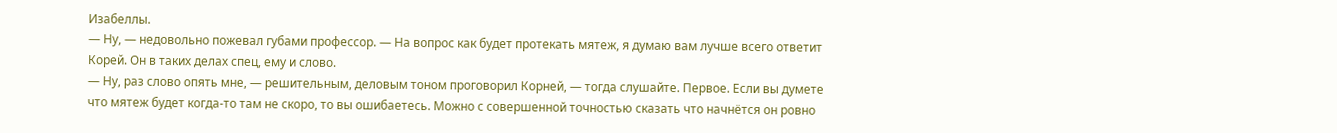Изабеллы.
— Ну, — недовольно пожевал губами профессор. — На вопрос как будет протекать мятеж, я думаю вам лучше всего ответит Корей. Он в таких делах спец, ему и слово.
— Ну, раз слово опять мне, — решительным, деловым тоном проговорил Корней, — тогда слушайте. Первое. Если вы думете что мятеж будет когда-то там не скоро, то вы ошибаетесь. Можно с совершенной точностью сказать что начнётся он ровно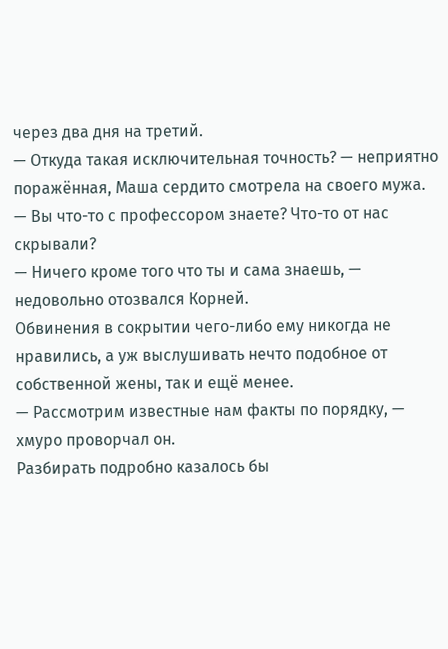через два дня на третий.
— Откуда такая исключительная точность? — неприятно поражённая, Маша сердито смотрела на своего мужа. — Вы что-то с профессором знаете? Что-то от нас скрывали?
— Ничего кроме того что ты и сама знаешь, — недовольно отозвался Корней.
Обвинения в сокрытии чего-либо ему никогда не нравились, а уж выслушивать нечто подобное от собственной жены, так и ещё менее.
— Рассмотрим известные нам факты по порядку, — хмуро проворчал он.
Разбирать подробно казалось бы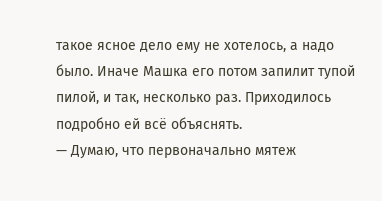такое ясное дело ему не хотелось, а надо было. Иначе Машка его потом запилит тупой пилой, и так, несколько раз. Приходилось подробно ей всё объяснять.
— Думаю, что первоначально мятеж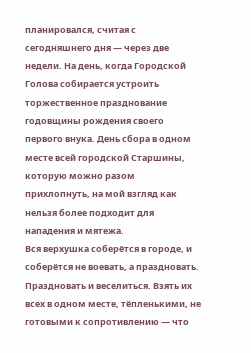планировался, считая с сегодняшнего дня — через две недели. На день, когда Городской Голова собирается устроить торжественное празднование годовщины рождения своего первого внука. День сбора в одном месте всей городской Старшины, которую можно разом прихлопнуть, на мой взгляд как нельзя более подходит для нападения и мятежа.
Вся верхушка соберётся в городе, и соберётся не воевать, а праздновать. Праздновать и веселиться. Взять их всех в одном месте, тёпленькими, не готовыми к сопротивлению — что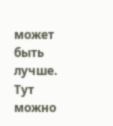может быть лучше. Тут можно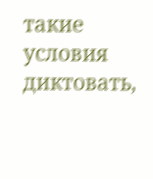такие условия диктовать,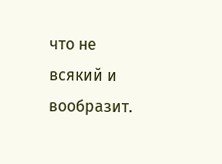что не всякий и вообразит.